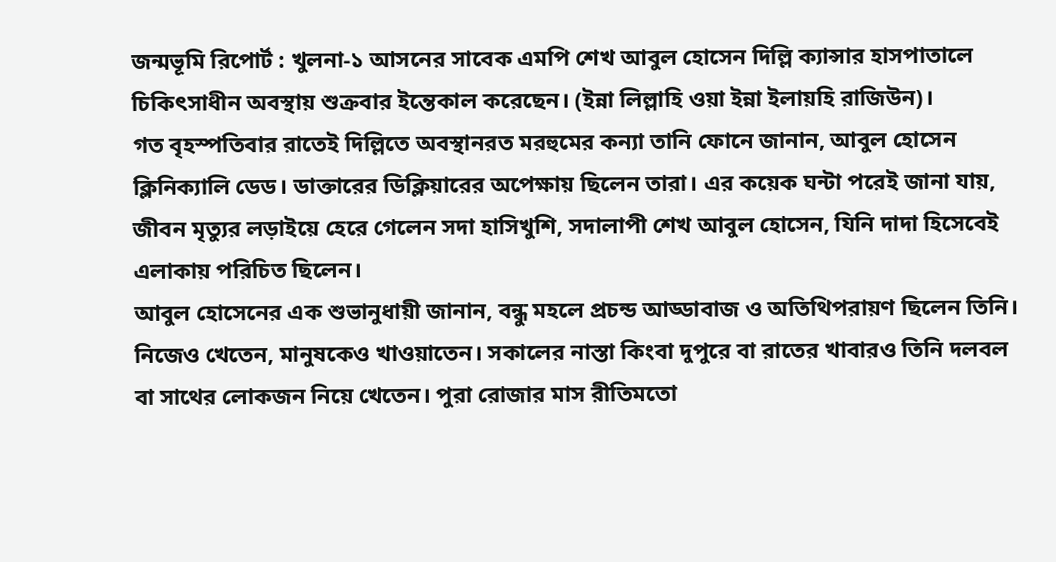জন্মভূমি রিপোর্ট : খুলনা-১ আসনের সাবেক এমপি শেখ আবুল হোসেন দিল্লি ক্যান্সার হাসপাতালে চিকিৎসাধীন অবস্থায় শুক্রবার ইন্তেকাল করেছেন। (ইন্না লিল্লাহি ওয়া ইন্না ইলায়হি রাজিউন)।
গত বৃহস্পতিবার রাতেই দিল্লিতে অবস্থানরত মরহুমের কন্যা তানি ফোনে জানান, আবুল হোসেন ক্লিনিক্যালি ডেড। ডাক্তারের ডিক্লিয়ারের অপেক্ষায় ছিলেন তারা। এর কয়েক ঘন্টা পরেই জানা যায়, জীবন মৃত্যুর লড়াইয়ে হেরে গেলেন সদা হাসিখুশি, সদালাপী শেখ আবুল হোসেন, যিনি দাদা হিসেবেই এলাকায় পরিচিত ছিলেন।
আবুল হোসেনের এক শুভানুধায়ী জানান, বন্ধু মহলে প্রচন্ড আড্ডাবাজ ও অতিথিপরায়ণ ছিলেন তিনি। নিজেও খেতেন, মানুষকেও খাওয়াতেন। সকালের নাস্তা কিংবা দুপুরে বা রাতের খাবারও তিনি দলবল বা সাথের লোকজন নিয়ে খেতেন। পুরা রোজার মাস রীতিমতো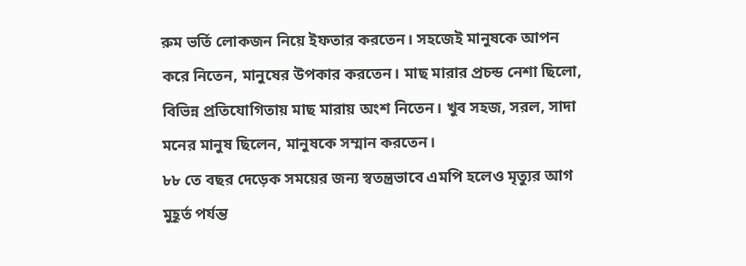রুম ভর্তি লোকজন নিয়ে ইফতার করতেন। সহজেই মানুষকে আপন করে নিতেন, মানুষের উপকার করতেন। মাছ মারার প্রচন্ড নেশা ছিলো, বিভিন্ন প্রতিযোগিতায় মাছ মারায় অংশ নিতেন। খুব সহজ, সরল, সাদা মনের মানুষ ছিলেন, মানুষকে সম্মান করতেন।
৮৮ তে বছর দেড়েক সময়ের জন্য স্বতন্ত্রভাবে এমপি হলেও মৃত্যুর আগ মুহূর্ত পর্যন্ত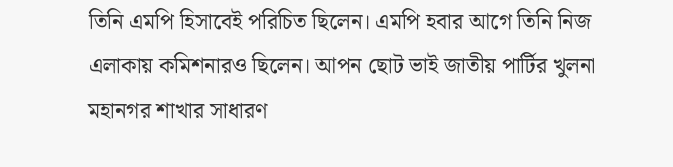তিনি এমপি হিসাবেই পরিচিত ছিলেন। এমপি হবার আগে তিনি নিজ এলাকায় কমিশনারও ছিলেন। আপন ছোট ভাই জাতীয় পার্টির খুলনা মহানগর শাখার সাধারণ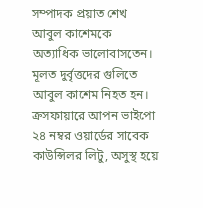সম্পাদক প্রয়াত শেখ আবুল কাশেমকে অত্যাধিক ভালোবাসতেন। মূলত দুর্বৃত্তদের গুলিতে আবুল কাশেম নিহত হন। ক্রসফায়ারে আপন ভাইপো ২৪ নম্বর ওয়ার্ডের সাবেক কাউন্সিলর লিটু, অসুস্থ হয়ে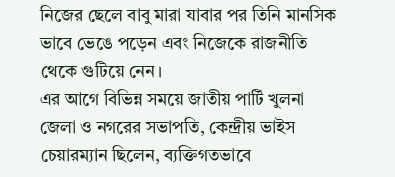নিজের ছেলে বাবু মারা যাবার পর তিনি মানসিক ভাবে ভেঙে পড়েন এবং নিজেকে রাজনীতি থেকে গুটিয়ে নেন।
এর আগে বিভিন্ন সময়ে জাতীয় পার্টি খুলনা জেলা ও নগরের সভাপতি, কেন্দ্রীয় ভাইস চেয়ারম্যান ছিলেন, ব্যক্তিগতভাবে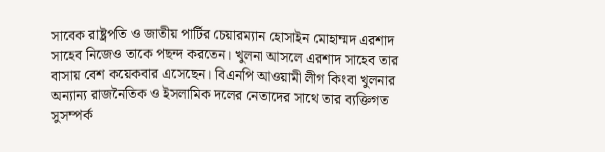সাবেক রাষ্ট্রপতি ও জাতীয় পার্টির চেয়ারম্যান হোসাইন মোহাম্মদ এরশাদ সাহেব নিজেও তাকে পছন্দ করতেন। খুলনা আসলে এরশাদ সাহেব তার বাসায় বেশ কয়েকবার এসেছেন। বিএনপি আওয়ামী লীগ কিংবা খুলনার অন্যান্য রাজনৈতিক ও ইসলামিক দলের নেতাদের সাথে তার ব্যক্তিগত সুসম্পর্ক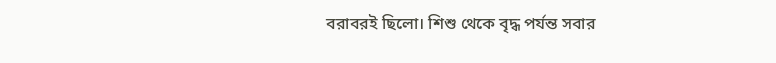বরাবরই ছিলো। শিশু থেকে বৃদ্ধ পর্যন্ত সবার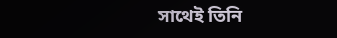সাথেই তিনি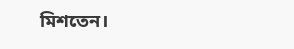মিশতেন।